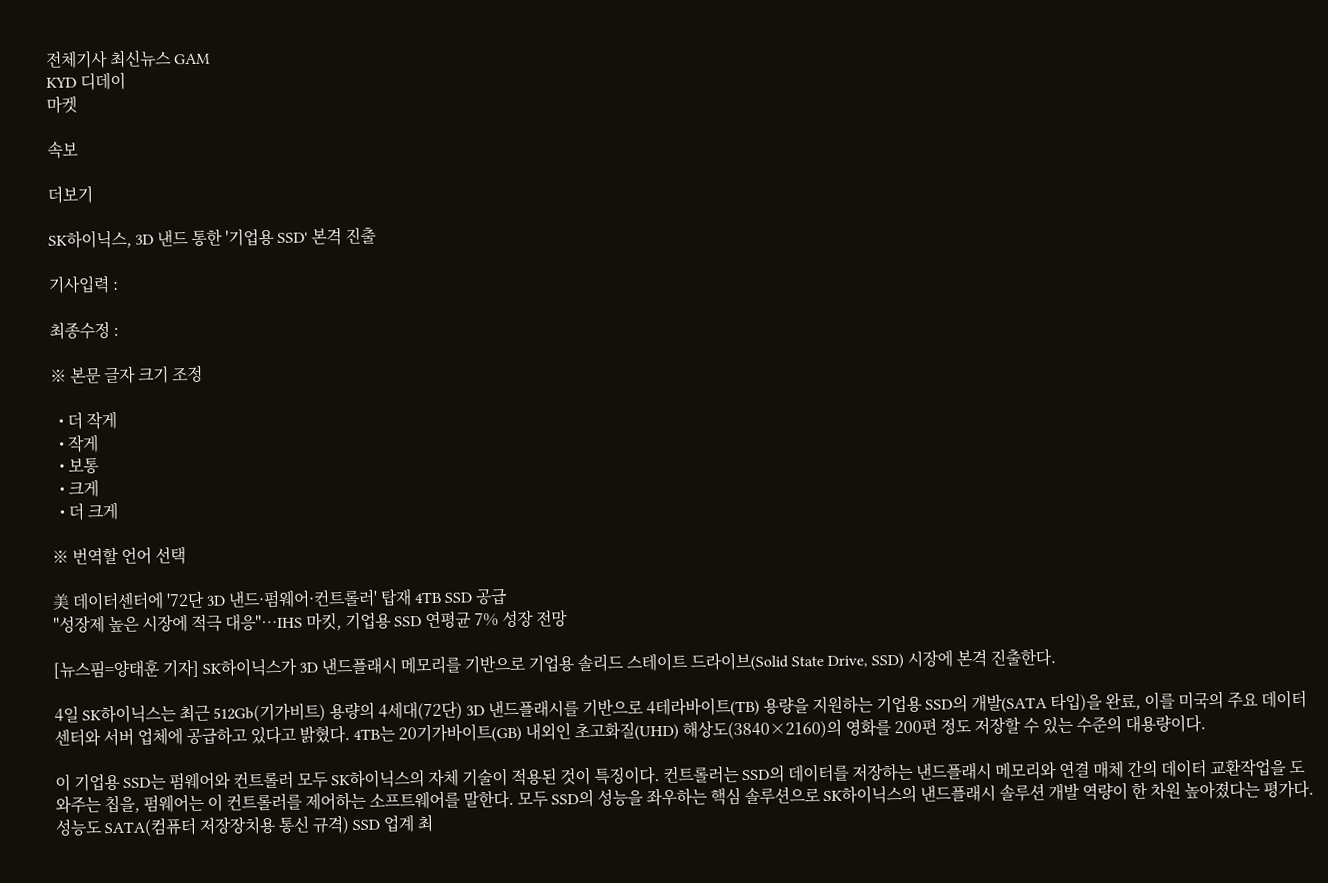전체기사 최신뉴스 GAM
KYD 디데이
마켓

속보

더보기

SK하이닉스, 3D 낸드 통한 '기업용 SSD' 본격 진출

기사입력 :

최종수정 :

※ 본문 글자 크기 조정

  • 더 작게
  • 작게
  • 보통
  • 크게
  • 더 크게

※ 번역할 언어 선택

美 데이터센터에 '72단 3D 낸드·펌웨어·컨트롤러' 탑재 4TB SSD 공급
"성장제 높은 시장에 적극 대응"…IHS 마킷, 기업용 SSD 연평균 7% 성장 전망

[뉴스핌=양태훈 기자] SK하이닉스가 3D 낸드플래시 메모리를 기반으로 기업용 솔리드 스테이트 드라이브(Solid State Drive, SSD) 시장에 본격 진출한다.

4일 SK하이닉스는 최근 512Gb(기가비트) 용량의 4세대(72단) 3D 낸드플래시를 기반으로 4테라바이트(TB) 용량을 지원하는 기업용 SSD의 개발(SATA 타입)을 완료, 이를 미국의 주요 데이터센터와 서버 업체에 공급하고 있다고 밝혔다. 4TB는 20기가바이트(GB) 내외인 초고화질(UHD) 해상도(3840×2160)의 영화를 200편 정도 저장할 수 있는 수준의 대용량이다.

이 기업용 SSD는 펌웨어와 컨트롤러 모두 SK하이닉스의 자체 기술이 적용된 것이 특징이다. 컨트롤러는 SSD의 데이터를 저장하는 낸드플래시 메모리와 연결 매체 간의 데이터 교환작업을 도와주는 칩을, 펌웨어는 이 컨트롤러를 제어하는 소프트웨어를 말한다. 모두 SSD의 성능을 좌우하는 핵심 솔루션으로 SK하이닉스의 낸드플래시 솔루션 개발 역량이 한 차원 높아졌다는 평가다. 성능도 SATA(컴퓨터 저장장치용 통신 규격) SSD 업계 최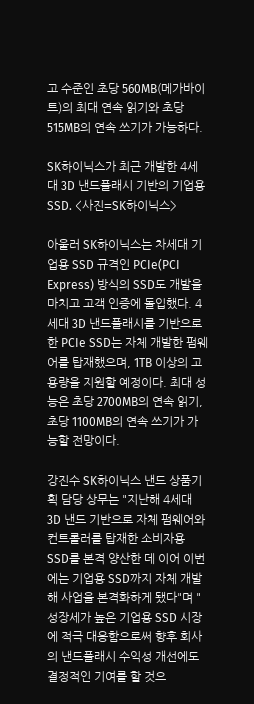고 수준인 초당 560MB(메가바이트)의 최대 연속 읽기와 초당 515MB의 연속 쓰기가 가능하다.

SK하이닉스가 최근 개발한 4세대 3D 낸드플래시 기반의 기업용 SSD. <사진=SK하이닉스>

아울러 SK하이닉스는 차세대 기업용 SSD 규격인 PCIe(PCI Express) 방식의 SSD도 개발을 마치고 고객 인증에 돌입했다. 4세대 3D 낸드플래시를 기반으로 한 PCIe SSD는 자체 개발한 펌웨어를 탑재했으며, 1TB 이상의 고용량을 지원할 예정이다. 최대 성능은 초당 2700MB의 연속 읽기, 초당 1100MB의 연속 쓰기가 가능할 전망이다.

강진수 SK하이닉스 낸드 상품기획 담당 상무는 "지난해 4세대 3D 낸드 기반으로 자체 펌웨어와 컨트롤러를 탑재한 소비자용 SSD를 본격 양산한 데 이어 이번에는 기업용 SSD까지 자체 개발해 사업을 본격화하게 됐다"며 "성장세가 높은 기업용 SSD 시장에 적극 대응함으로써 향후 회사의 낸드플래시 수익성 개선에도 결정적인 기여를 할 것으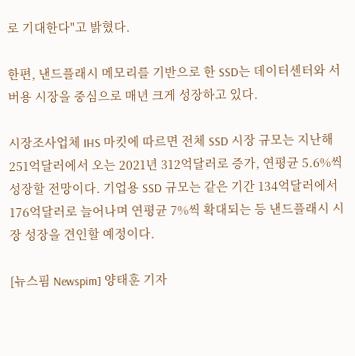로 기대한다"고 밝혔다.

한편, 낸드플래시 메모리를 기반으로 한 SSD는 데이터센터와 서버용 시장을 중심으로 매년 크게 성장하고 있다.

시장조사업체 IHS 마킷에 따르면 전체 SSD 시장 규모는 지난해 251억달러에서 오는 2021년 312억달러로 증가, 연평균 5.6%씩 성장할 전망이다. 기업용 SSD 규모는 같은 기간 134억달러에서 176억달러로 늘어나며 연평균 7%씩 확대되는 등 낸드플래시 시장 성장을 견인할 예정이다.

[뉴스핌 Newspim] 양태훈 기자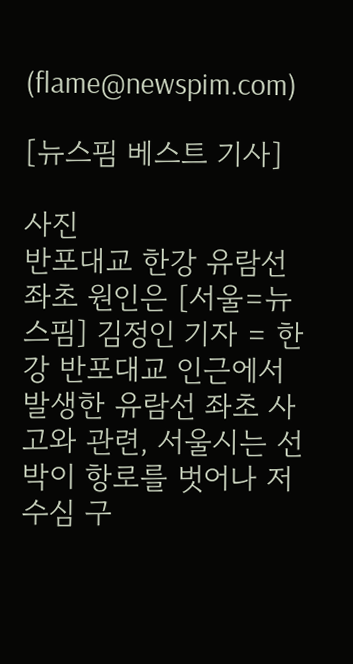(flame@newspim.com)

[뉴스핌 베스트 기사]

사진
반포대교 한강 유람선 좌초 원인은 [서울=뉴스핌] 김정인 기자 = 한강 반포대교 인근에서 발생한 유람선 좌초 사고와 관련, 서울시는 선박이 항로를 벗어나 저수심 구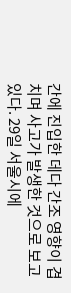간에 진입한 데다 간조 영향이 겹치며 사고가 발생한 것으로 보고 있다. 29일 서울시에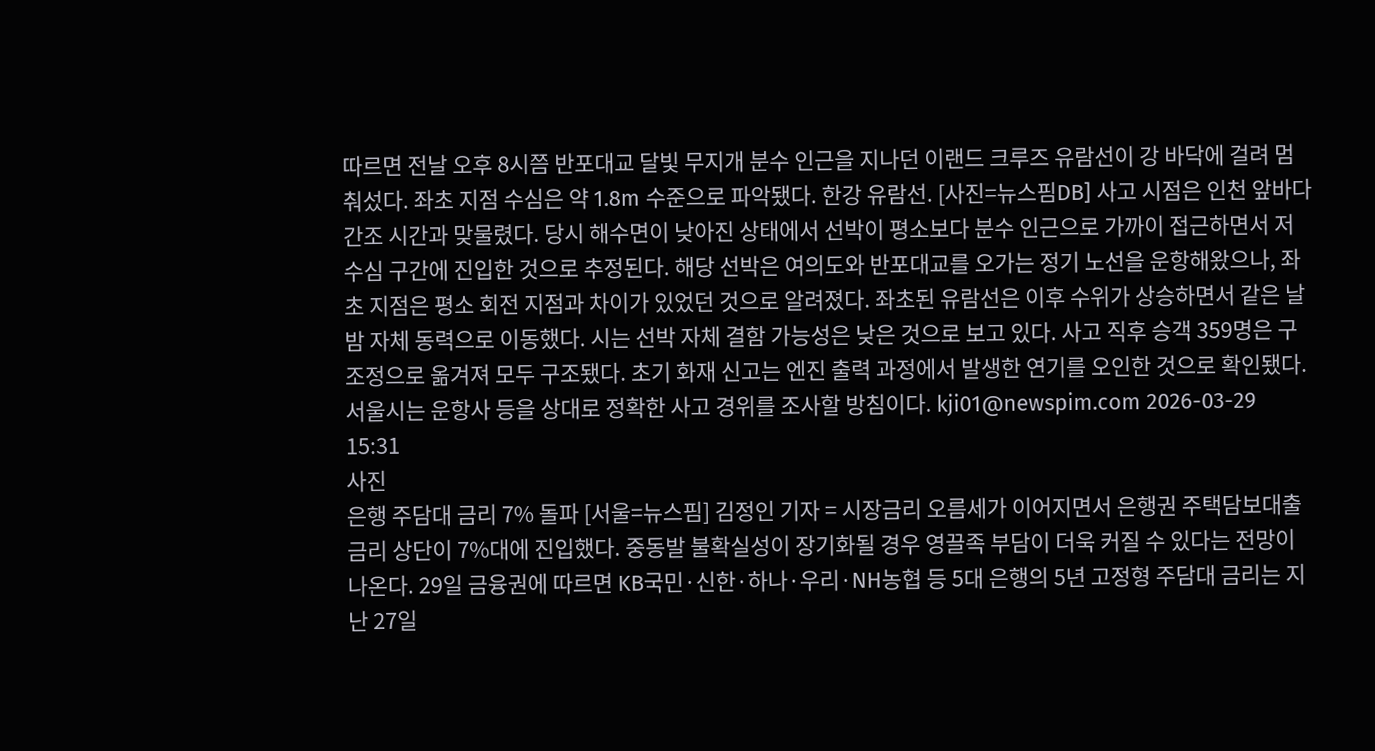따르면 전날 오후 8시쯤 반포대교 달빛 무지개 분수 인근을 지나던 이랜드 크루즈 유람선이 강 바닥에 걸려 멈춰섰다. 좌초 지점 수심은 약 1.8m 수준으로 파악됐다. 한강 유람선. [사진=뉴스핌DB] 사고 시점은 인천 앞바다 간조 시간과 맞물렸다. 당시 해수면이 낮아진 상태에서 선박이 평소보다 분수 인근으로 가까이 접근하면서 저수심 구간에 진입한 것으로 추정된다. 해당 선박은 여의도와 반포대교를 오가는 정기 노선을 운항해왔으나, 좌초 지점은 평소 회전 지점과 차이가 있었던 것으로 알려졌다. 좌초된 유람선은 이후 수위가 상승하면서 같은 날 밤 자체 동력으로 이동했다. 시는 선박 자체 결함 가능성은 낮은 것으로 보고 있다. 사고 직후 승객 359명은 구조정으로 옮겨져 모두 구조됐다. 초기 화재 신고는 엔진 출력 과정에서 발생한 연기를 오인한 것으로 확인됐다. 서울시는 운항사 등을 상대로 정확한 사고 경위를 조사할 방침이다. kji01@newspim.com 2026-03-29 15:31
사진
은행 주담대 금리 7% 돌파 [서울=뉴스핌] 김정인 기자 = 시장금리 오름세가 이어지면서 은행권 주택담보대출 금리 상단이 7%대에 진입했다. 중동발 불확실성이 장기화될 경우 영끌족 부담이 더욱 커질 수 있다는 전망이 나온다. 29일 금융권에 따르면 KB국민·신한·하나·우리·NH농협 등 5대 은행의 5년 고정형 주담대 금리는 지난 27일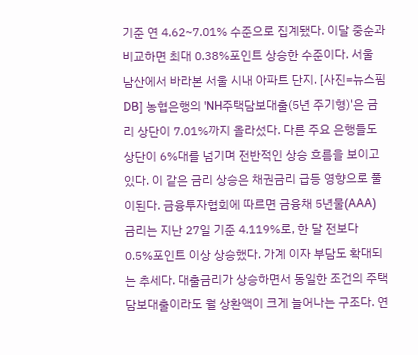기준 연 4.62~7.01% 수준으로 집계됐다. 이달 중순과 비교하면 최대 0.38%포인트 상승한 수준이다. 서울 남산에서 바라본 서울 시내 아파트 단지. [사진=뉴스핌DB] 농협은행의 'NH주택담보대출(5년 주기형)'은 금리 상단이 7.01%까지 올라섰다. 다른 주요 은행들도 상단이 6%대를 넘기며 전반적인 상승 흐름을 보이고 있다. 이 같은 금리 상승은 채권금리 급등 영향으로 풀이된다. 금융투자협회에 따르면 금융채 5년물(AAA) 금리는 지난 27일 기준 4.119%로, 한 달 전보다 0.5%포인트 이상 상승했다. 가계 이자 부담도 확대되는 추세다. 대출금리가 상승하면서 동일한 조건의 주택담보대출이라도 월 상환액이 크게 늘어나는 구조다. 연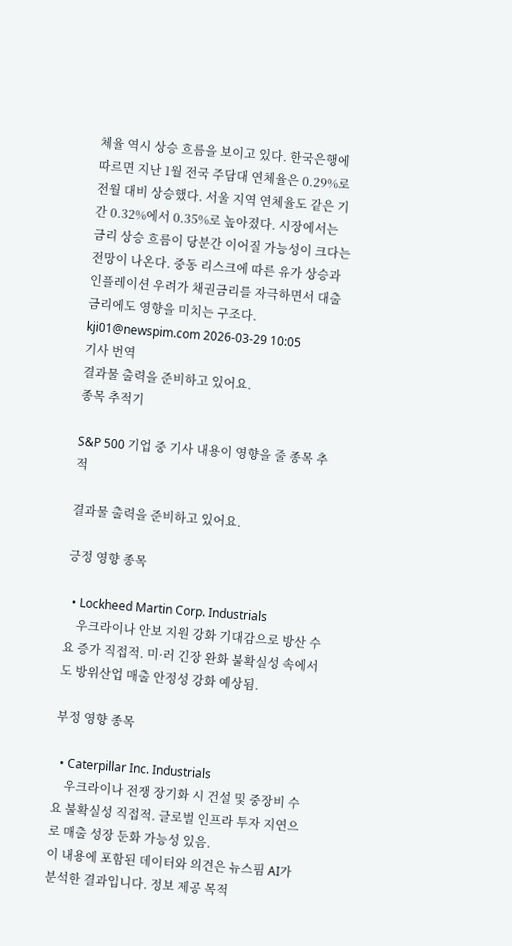체율 역시 상승 흐름을 보이고 있다. 한국은행에 따르면 지난 1월 전국 주담대 연체율은 0.29%로 전월 대비 상승했다. 서울 지역 연체율도 같은 기간 0.32%에서 0.35%로 높아졌다. 시장에서는 금리 상승 흐름이 당분간 이어질 가능성이 크다는 전망이 나온다. 중동 리스크에 따른 유가 상승과 인플레이션 우려가 채권금리를 자극하면서 대출금리에도 영향을 미치는 구조다. kji01@newspim.com 2026-03-29 10:05
기사 번역
결과물 출력을 준비하고 있어요.
종목 추적기

S&P 500 기업 중 기사 내용이 영향을 줄 종목 추적

결과물 출력을 준비하고 있어요.

긍정 영향 종목

  • Lockheed Martin Corp. Industrials
    우크라이나 안보 지원 강화 기대감으로 방산 수요 증가 직접적. 미·러 긴장 완화 불확실성 속에서도 방위산업 매출 안정성 강화 예상됨.

부정 영향 종목

  • Caterpillar Inc. Industrials
    우크라이나 전쟁 장기화 시 건설 및 중장비 수요 불확실성 직접적. 글로벌 인프라 투자 지연으로 매출 성장 둔화 가능성 있음.
이 내용에 포함된 데이터와 의견은 뉴스핌 AI가 분석한 결과입니다. 정보 제공 목적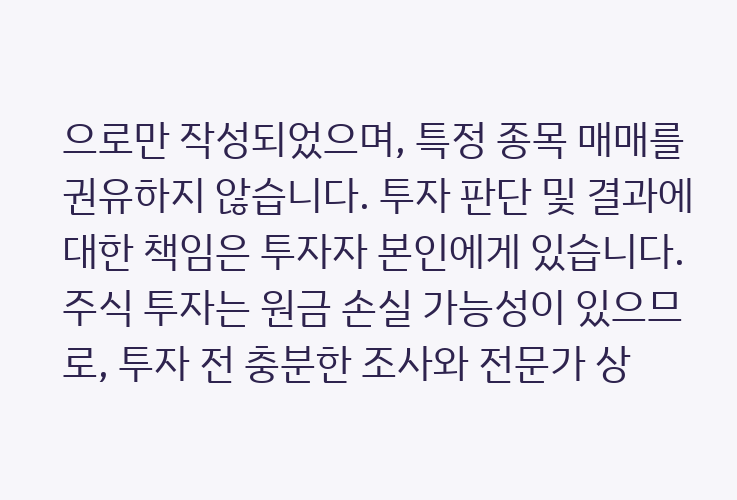으로만 작성되었으며, 특정 종목 매매를 권유하지 않습니다. 투자 판단 및 결과에 대한 책임은 투자자 본인에게 있습니다. 주식 투자는 원금 손실 가능성이 있으므로, 투자 전 충분한 조사와 전문가 상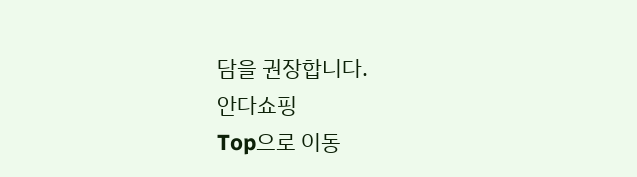담을 권장합니다.
안다쇼핑
Top으로 이동